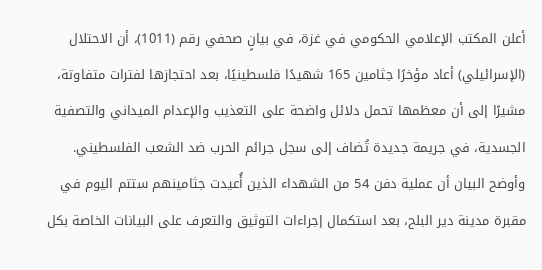أعلن المكتب الإعلامي الحكومي في غزة، في بيانٍ صحفي رقم (1011)، أن الاحتلال (الإسرائيلي) أعاد مؤخرًا جثامين 165 شهيدًا فلسطينيًا، بعد احتجازها لفترات متفاوتة، مشيرًا إلى أن معظمها تحمل دلائل واضحة على التعذيب والإعدام الميداني والتصفية الجسدية، في جريمة جديدة تُضاف إلى سجل جرائم الحرب ضد الشعب الفلسطيني.
وأوضح البيان أن عملية دفن 54 من الشهداء الذين أُعيدت جثامينهم ستتم اليوم في مقبرة مدينة دير البلح، بعد استكمال إجراءات التوثيق والتعرف على البيانات الخاصة بكل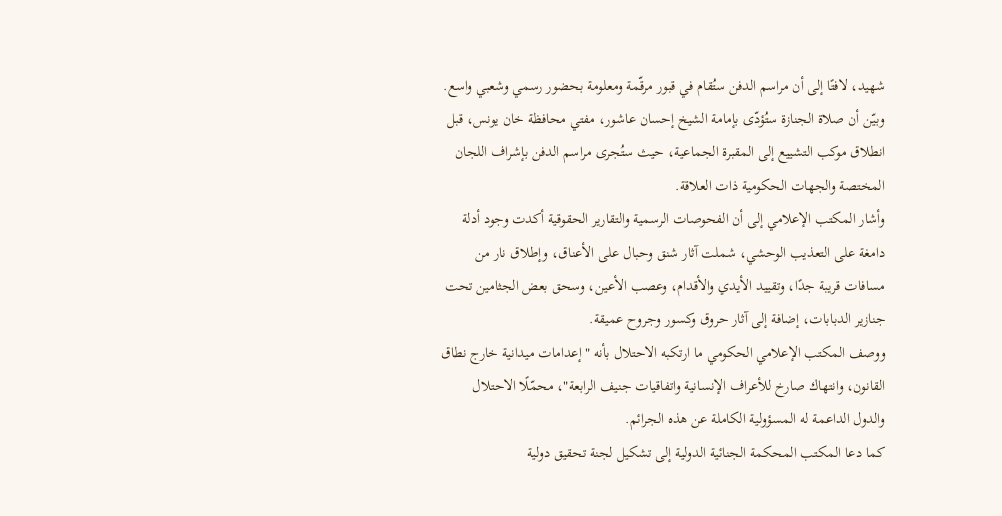شهيد، لافتًا إلى أن مراسم الدفن ستُقام في قبور مرقّمة ومعلومة بحضور رسمي وشعبي واسع.
وبيّن أن صلاة الجنازة ستُؤدّى بإمامة الشيخ إحسان عاشور، مفتي محافظة خان يونس، قبل انطلاق موكب التشييع إلى المقبرة الجماعية، حيث ستُجرى مراسم الدفن بإشراف اللجان المختصة والجهات الحكومية ذات العلاقة.
وأشار المكتب الإعلامي إلى أن الفحوصات الرسمية والتقارير الحقوقية أكدت وجود أدلة دامغة على التعذيب الوحشي، شملت آثار شنق وحبال على الأعناق، وإطلاق نار من مسافات قريبة جدًا، وتقييد الأيدي والأقدام، وعصب الأعين، وسحق بعض الجثامين تحت جنازير الدبابات، إضافة إلى آثار حروق وكسور وجروح عميقة.
ووصف المكتب الإعلامي الحكومي ما ارتكبه الاحتلال بأنه "إعدامات ميدانية خارج نطاق القانون، وانتهاك صارخ للأعراف الإنسانية واتفاقيات جنيف الرابعة"، محمّلًا الاحتلال والدول الداعمة له المسؤولية الكاملة عن هذه الجرائم.
كما دعا المكتب المحكمة الجنائية الدولية إلى تشكيل لجنة تحقيق دولية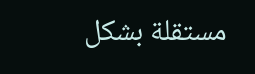مستقلة بشكل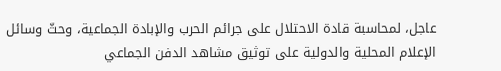عاجل، لمحاسبة قادة الاحتلال على جرائم الحرب والإبادة الجماعية، وحثّ وسائل الإعلام المحلية والدولية على توثيق مشاهد الدفن الجماعي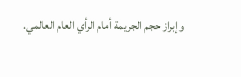وإبراز حجم الجريمة أمام الرأي العام العالمي.